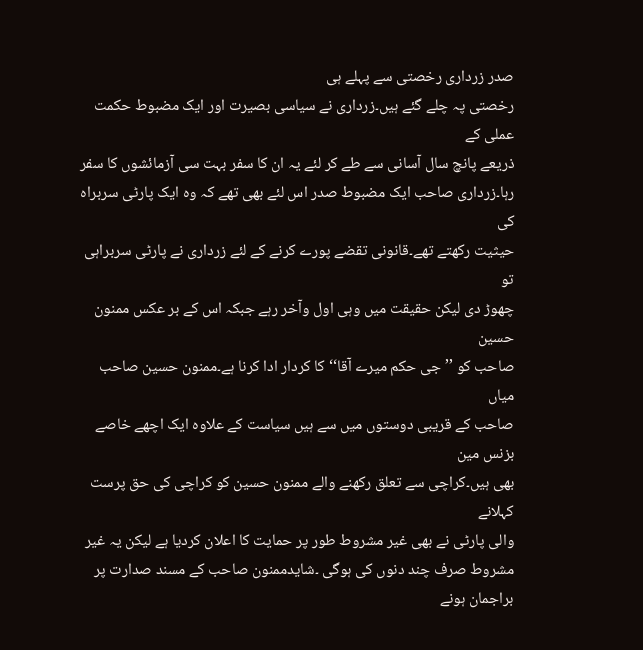صدر زرداری رخصتی سے پہلے ہی
رخصتی پہ چلے گئے ہیں۔زرداری نے سیاسی بصیرت اور ایک مضبوط حکمت عملی کے
ذریعے پانچ سال آسانی سے طے کر لئے یہ ان کا سفر بہت سی آزمائشوں کا سفر
رہا۔زرداری صاحب ایک مضبوط صدر اس لئے بھی تھے کہ وہ ایک پارٹی سربراہ کی
حیثیت رکھتے تھے۔قانونی تقضے پورے کرنے کے لئے زرداری نے پارٹی سربراہی تو
چھوڑ دی لیکن حقیقت میں وہی اول وآخر رہے جبکہ اس کے بر عکس ممنون حسین
صاحب کو ’’جی حکم میرے آقا‘‘کا کردار ادا کرنا ہے۔ممنون حسین صاحب میاں
صاحب کے قریبی دوستوں میں سے ہیں سیاست کے علاوہ ایک اچھے خاصے بزنس مین
بھی ہیں۔کراچی سے تعلق رکھنے والے ممنون حسین کو کراچی کی حق پرست کہلانے
والی پارٹی نے بھی غیر مشروط طور پر حمایت کا اعلان کردیا ہے لیکن یہ غیر
مشروط صرف چند دنوں کی ہوگی ۔شایدممنون صاحب کے مسند صدارت پر براجمان ہونے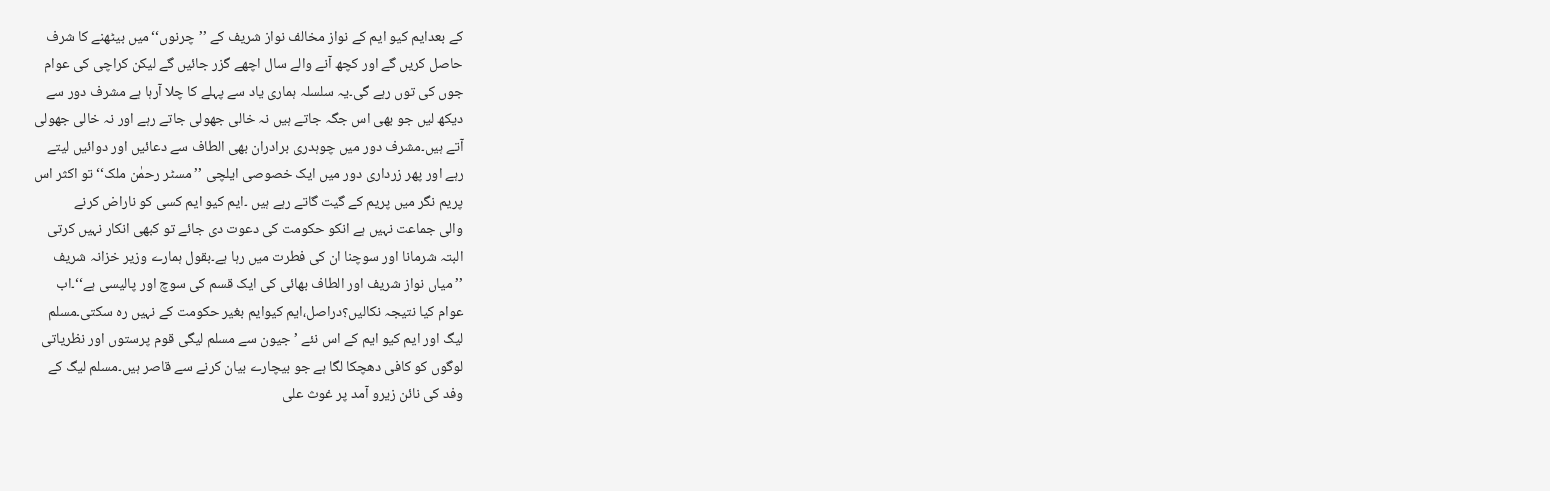کے بعدایم کیو ایم کے نواز مخالف نواز شریف کے ’’چرنوں‘‘میں بیٹھنے کا شرف
حاصل کریں گے اور کچھ آنے والے سال اچھے گزر جائیں گے لیکن کراچی کی عوام
جوں کی توں رہے گی۔یہ سلسلہ ہماری یاد سے پہلے کا چلا آرہا ہے مشرف دور سے
دیکھ لیں جو بھی اس جگہ جاتے ہیں نہ خالی جھولی جاتے رہے اور نہ خالی جھولی
آتے ہیں۔مشرف دور میں چوہدری برادران بھی الطاف سے دعائیں اور دوائیں لیتے
رہے اور پھر زرداری دور میں ایک خصوصی ایلچی ’’مسٹر رحمٰن ملک‘‘ تو اکثر اس
پریم نگر میں پریم کے گیت گاتے رہے ہیں ۔ایم کیو ایم کسی کو ناراض کرنے
والی جماعت نہیں ہے انکو حکومت کی دعوت دی جائے تو کبھی انکار نہیں کرتی
البتہ شرمانا اور سوچنا ان کی فطرت میں رہا ہے۔بقول ہمارے وزیر خزانہ شریف
’’میاں نواز شریف اور الطاف بھائی کی ایک قسم کی سوچ اور پالیسی ہے‘‘۔اب
عوام کیا نتیجہ نکالیں؟دراصل،ایم کیوایم بغیر حکومت کے نہیں رہ سکتی۔مسلم
لیگ اور ایم کیو ایم کے اس نئے ’ جیون سے مسلم لیگی قوم پرستوں اور نظریاتی
لوگوں کو کافی دھچکا لگا ہے جو بیچارے بیان کرنے سے قاصر ہیں۔مسلم لیگ کے
وفد کی نائن زیرو آمد پر غوث علی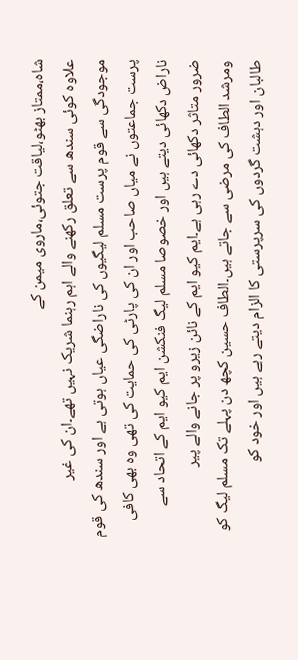شاہ،ممتاز بھٹو،لیاقت جتوئی،ماروی میمن کے
علاوہ کوئی سندھ سے تعلق رکھنے والے اہم رہنما شریک نہیں تھے۔ان کی غیر
موجودگی سے قوم پرست مسلم لیگیوں کی ناراضگی عیاں ہوتی ہے اور سندھ کی قوم
پرست جماعتوں نے میاں صاحب اور ان کی پارٹی کی حمایت کی تھی وہ بھی کافی
ناراض دکھائی دیتے ہیں اور خصوصا مسلم لیگ فنکشن ایم کیو ایم کے اتحاد سے
ضرور متاثر دکھائی دے رہی ہے۔ایم کیو ایم کے نائن زیرو پر جانے والے پیر
ومرشد الطاف کی مرضی سے جاتے ہیں۔الطاف حسین کچھ دن پہلے تک مسلم لیگ کو
طالبان اور دہشت گردوں کی سرپرستی کا الزام دیتے رہے ہیں اور خود کو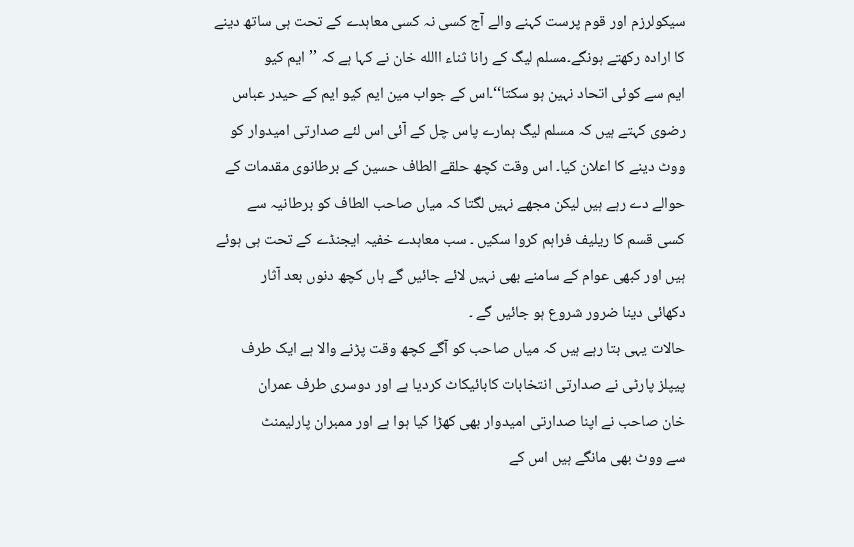سیکولرزم اور قوم پرست کہنے والے آج کسی نہ کسی معاہدے کے تحت ہی ساتھ دینے
کا ارادہ رکھتے ہونگے۔مسلم لیگ کے رانا ثناء االله خان نے کہا ہے کہ ’’ایم کیو
ایم سے کوئی اتحاد نہین ہو سکتا‘‘۔اس کے جواب مین ایم کیو ایم کے حیدر عباس
رضوی کہتے ہیں کہ مسلم لیگ ہمارے پاس چل کے آئی اس لئے صدارتی امیدوار کو
ووٹ دینے کا اعلان کیا۔ اس وقت کچھ حلقے الطاف حسین کے برطانوی مقدمات کے
حوالے دے رہے ہیں لیکن مجھے نہیں لگتا کہ میاں صاحب الطاف کو برطانیہ سے
کسی قسم کا ریلیف فراہم کروا سکیں ۔ سب معاہدے خفیہ ایجنڈے کے تحت ہی ہوئے
ہیں اور کبھی عوام کے سامنے بھی نہیں لائے جائیں گے ہاں کچھ دنوں بعد آثار
دکھائی دینا ضرور شروع ہو جائیں گے ۔
حالات یہی بتا رہے ہیں کہ میاں صاحب کو آگے کچھ وقت پڑنے والا ہے ایک طرف
پیپلز پارٹی نے صدارتی انتخابات کابائیکاٹ کردیا ہے اور دوسری طرف عمران
خان صاحب نے اپنا صدارتی امیدوار بھی کھڑا کیا ہوا ہے اور ممبران پارلیمنٹ
سے ووٹ بھی مانگے ہیں اس کے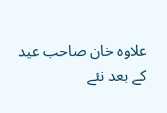علاوہ خان صاحب عید کے بعد نئے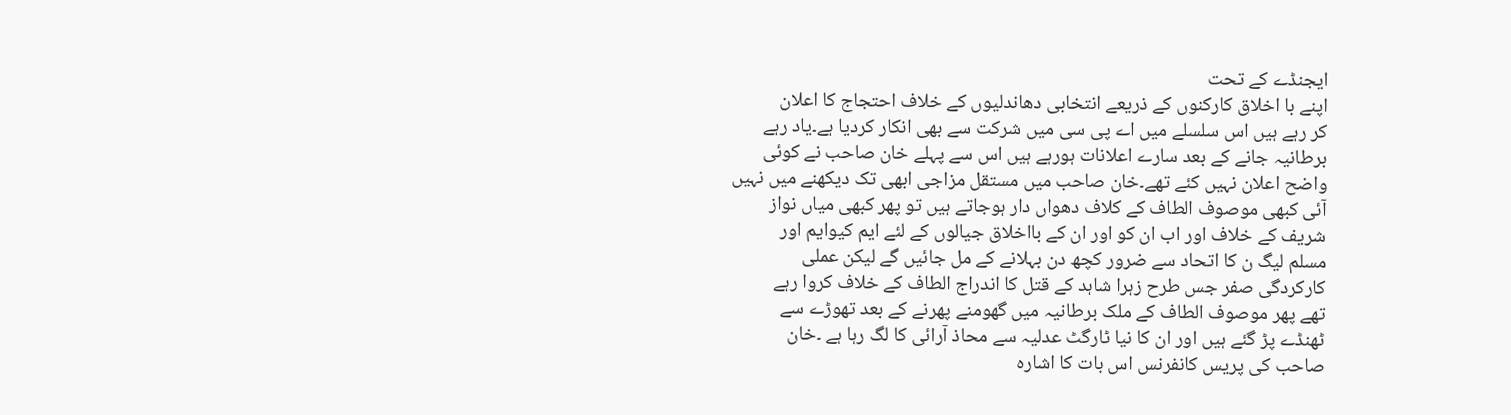ایجنڈے کے تحت
اپنے با اخلاق کارکنوں کے ذریعے انتخابی دھاندلیوں کے خلاف احتجاج کا اعلان
کر رہے ہیں اس سلسلے میں اے پی سی میں شرکت سے بھی انکار کردیا ہے۔یاد رہے
برطانیہ جانے کے بعد سارے اعلانات ہورہے ہیں اس سے پہلے خان صاحب نے کوئی
واضح اعلان نہیں کئے تھے۔خان صاحب میں مستقل مزاجی ابھی تک دیکھنے میں نہیں
آئی کبھی موصوف الطاف کے کلاف دھواں دار ہوجاتے ہیں تو پھر کبھی میاں نواز
شریف کے خلاف اور اب ان کو اور ان کے بااخلاق جیالوں کے لئے ایم کیوایم اور
مسلم لیگ ن کا اتحاد سے ضرور کچھ دن بہلانے کے مل جائیں گے لیکن عملی
کارکردگی صفر جس طرح زہرا شاہد کے قتل کا اندراج الطاف کے خلاف کروا رہے
تھے پھر موصوف الطاف کے ملک برطانیہ میں گھومنے پھرنے کے بعد تھوڑے سے
ٹھنڈے پڑ گئے ہیں اور ان کا نیا ٹارگٹ عدلیہ سے محاذ آرائی کا لگ رہا ہے ۔خان
صاحب کی پریس کانفرنس اس بات کا اشارہ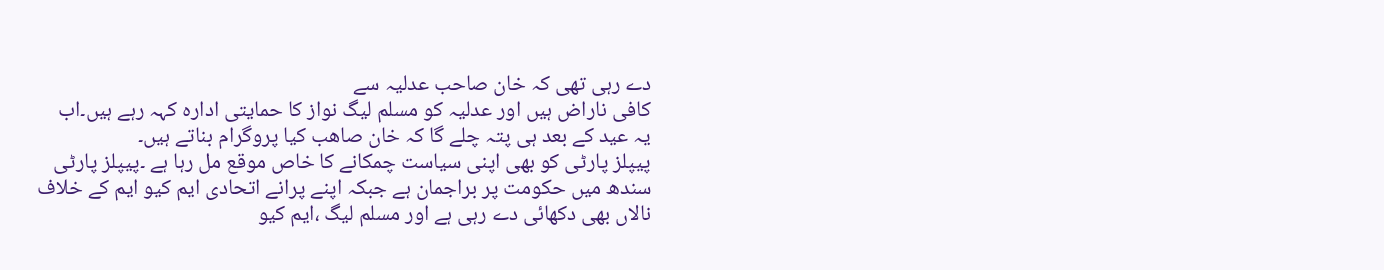دے رہی تھی کہ خان صاحب عدلیہ سے
کافی ناراض ہیں اور عدلیہ کو مسلم لیگ نواز کا حمایتی ادارہ کہہ رہے ہیں۔اب
یہ عید کے بعد ہی پتہ چلے گا کہ خان صاھب کیا پروگرام بناتے ہیں۔
پیپلز پارٹی کو بھی اپنی سیاست چمکانے کا خاص موقع مل رہا ہے ۔پیپلز پارٹی
سندھ میں حکومت پر براجمان ہے جبکہ اپنے پرانے اتحادی ایم کیو ایم کے خلاف
نالاں بھی دکھائی دے رہی ہے اور مسلم لیگ ،ایم کیو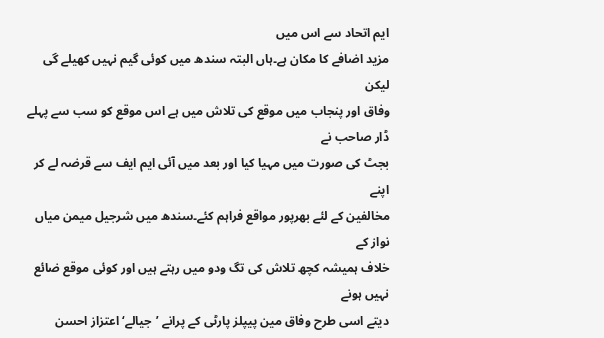ایم اتحاد سے اس میں
مزید اضافے کا مکان ہے۔ہاں البتہ سندھ میں کوئی گیم نہیں کھیلے گی لیکن
وفاق اور پنجاب میں موقع کی تلاش میں ہے اس موقع کو سب سے پہلے ڈار صاحب نے
بجٹ کی صورت میں مہیا کیا اور بعد میں آئی ایم ایف سے قرضہ لے کر اپنے
مخالفین کے لئے بھرپور مواقع فراہم کئے۔سندھ میں شرجیل میمن میاں نواز کے
خلاف ہمیشہ کچھ تلاش کی تگ ودو میں رہتے ہیں اور کوئی موقع ضائع نہیں ہونے
دیتے اسی طرح وفاق مین پیپلز پارٹی کے پرانے ’جیالے‘ اعتزاز احسن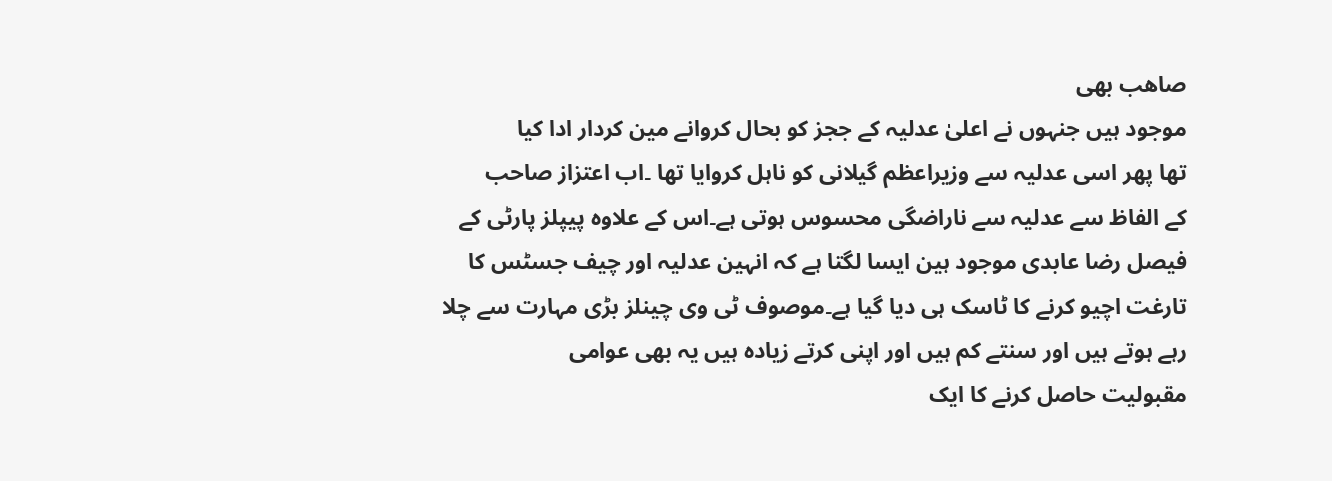صاھب بھی
موجود ہیں جنہوں نے اعلیٰ عدلیہ کے ججز کو بحال کروانے مین کردار ادا کیا
تھا پھر اسی عدلیہ سے وزیراعظم گیلانی کو ناہل کروایا تھا ۔اب اعتزاز صاحب
کے الفاظ سے عدلیہ سے ناراضگی محسوس ہوتی ہے۔اس کے علاوہ پیپلز پارٹی کے
فیصل رضا عابدی موجود ہین ایسا لگتا ہے کہ انہین عدلیہ اور چیف جسٹس کا
تارغت اچیو کرنے کا ٹاسک ہی دیا گیا ہے۔موصوف ٹی وی چینلز بڑی مہارت سے چلا
رہے ہوتے ہیں اور سنتے کم ہیں اور اپنی کرتے زیادہ ہیں یہ بھی عوامی
مقبولیت حاصل کرنے کا ایک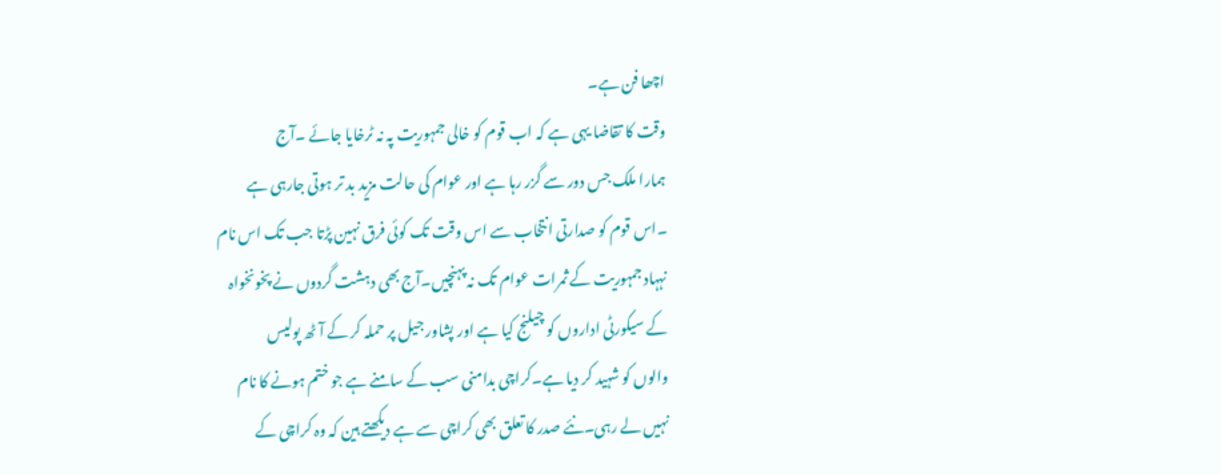اچھا فن ہے۔
وقت کا تقاضا یہی ہے کہ اب قوم کو خالی جمہوریت پہ نہ ٹرخایا جائے ۔آج
ہمارا ملک جس دور سے گزر رہا ہے اور عوام کی حالت مزید بد تر ہوتی جارہی ہے
۔اس قوم کو صدارتی انتخاب سے اس وقت تک کوئی فرق نہین پڑتا جب تک اس نام
نہہاد جمہوریت کے ثمرات عوام تک نہ پہنچیں۔آج بھی دہشت گردوں نے پخونخواہ
کے سیکورٹی اداروں کو چیلنج کیا ہے اور پشاور جیل پر حملہ کر کے آٹھ پولیس
والوں کو شہید کر دیا ہے۔کراچی بدامنی سب کے سامنے ہے جو ختم ہونے کا نام
نہیں لے رہی۔نئے صدر کا تعلق بھی کراچی سے ہے دیکھتے ہین کہ وہ کراچی کے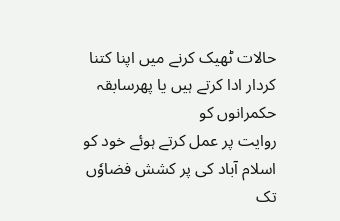حالات ٹھیک کرنے میں اپنا کتنا کردار ادا کرتے ہیں یا پھرسابقہ حکمرانوں کو
روایت پر عمل کرتے ہوئے خود کو اسلام آباد کی پر کشش فضاوٗں تک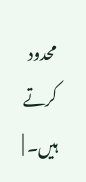محدود کرتے
ہیں۔ |